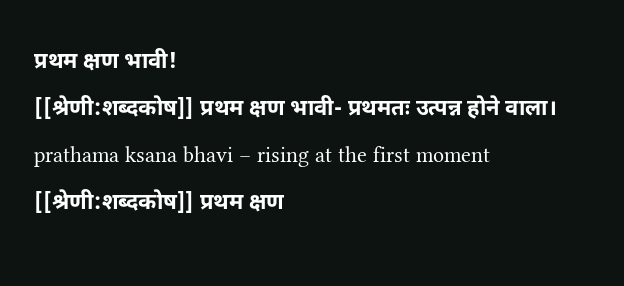प्रथम क्षण भावी!
[[श्रेणी:शब्दकोष]] प्रथम क्षण भावी- प्रथमतः उत्पन्न होने वाला। prathama ksana bhavi – rising at the first moment
[[श्रेणी:शब्दकोष]] प्रथम क्षण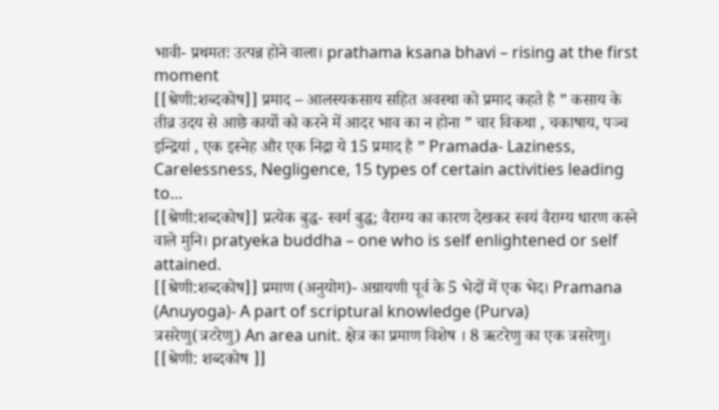भावी- प्रथमतः उत्पन्न होने वाला। prathama ksana bhavi – rising at the first moment
[[श्रेणी:शब्दकोष]] प्रमाद – आलस्यकसाय सहित अवस्था को प्रमाद कहते है ” कसाय के तीव्र उदय से आछे कार्यो को करने में आदर भाव का न होना ” चार विकथा , चकाषाय, पञ्च इन्द्रियां , एक इस्नेह और एक निद्रा ये 15 प्रमाद है ” Pramada- Laziness, Carelessness, Negligence, 15 types of certain activities leading to…
[[श्रेणी:शब्दकोष]] प्रत्येक बुद्ध- स्वर्ग बुद्ध; वैराग्य का कारण देखकर स्वयं वैराग्य धारण करने वाले मुनि। pratyeka buddha – one who is self enlightened or self attained.
[[श्रेणी:शब्दकोष]] प्रमाण (अनुयोग)- अग्रायणी पूर्व के 5 भेदों में एक भेद। Pramana (Anuyoga)- A part of scriptural knowledge (Purva)
त्रसरेणु(त्रटरेणु) An area unit. क्षेत्र का प्रमाण विशेष । 8 ऋटरेणु का एक त्रसरेणु। [[श्रेणी: शब्दकोष ]]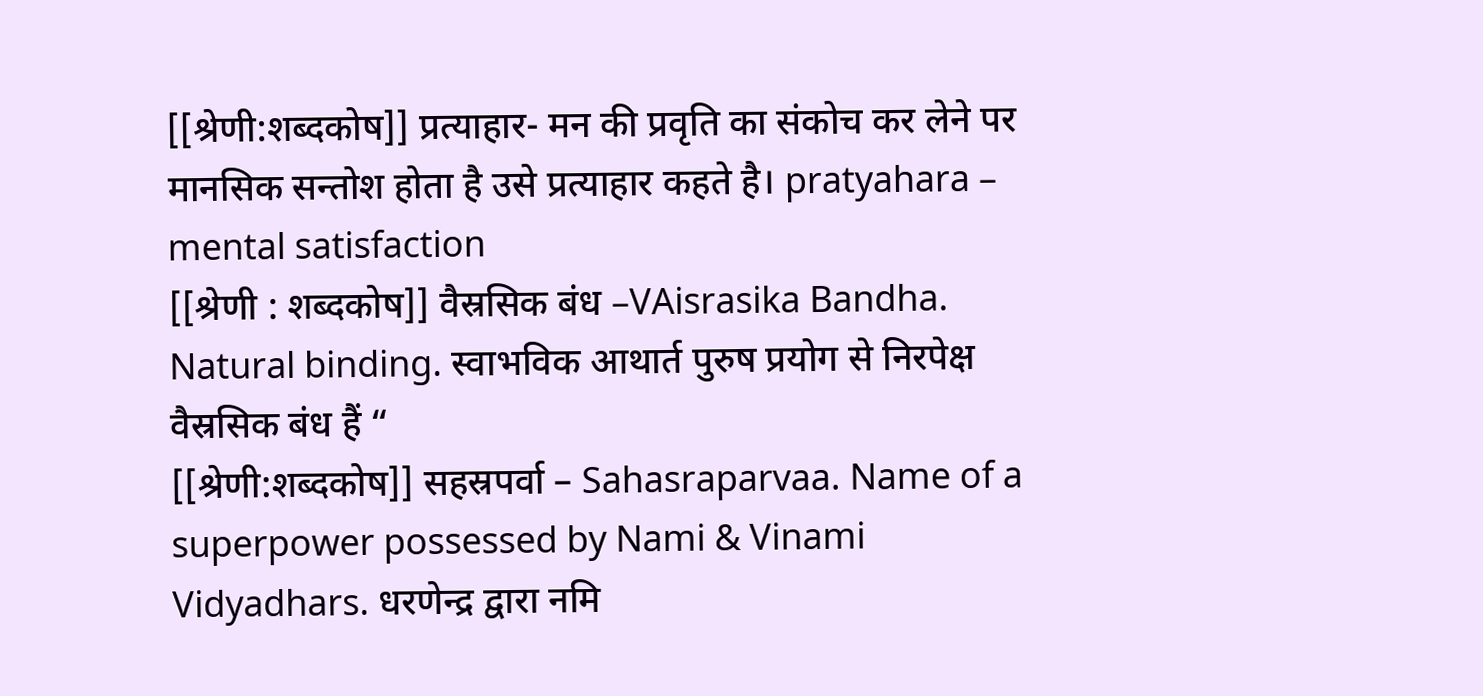[[श्रेणी:शब्दकोष]] प्रत्याहार- मन की प्रवृति का संकोच कर लेने पर मानसिक सन्तोश होता है उसे प्रत्याहार कहते है। pratyahara – mental satisfaction
[[श्रेणी : शब्दकोष]] वैस्रसिक बंध –VAisrasika Bandha. Natural binding. स्वाभविक आथार्त पुरुष प्रयोग से निरपेक्ष वैस्रसिक बंध हैं “
[[श्रेणी:शब्दकोष]] सहस्रपर्वा – Sahasraparvaa. Name of a superpower possessed by Nami & Vinami Vidyadhars. धरणेन्द्र द्वारा नमि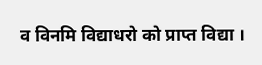व विनमि विद्याधरो को प्राप्त विद्या ।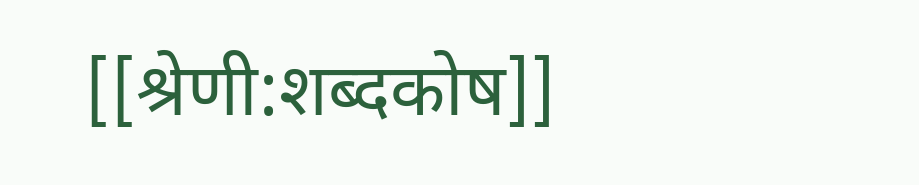[[श्रेणी:शब्दकोष]]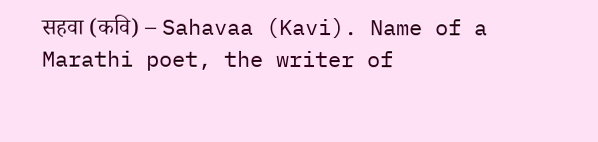सहवा (कवि) – Sahavaa (Kavi). Name of a Marathi poet, the writer of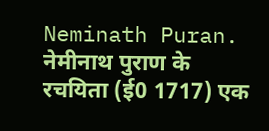Neminath Puran. नेमीनाथ पुराण के रचयिता (ई0 1717) एक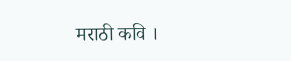मराठी कवि ।